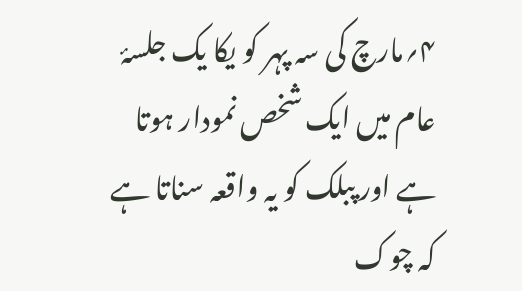۴؍مارچ کی سہ پہر کو یکا یک جلسۂ عام میں ایک شخص نمودار ہوتا ہے اور پبلک کو یہ واقعہ سناتا ہے کہ چوک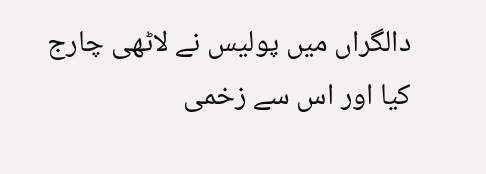دالگراں میں پولیس نے لاٹھی چارج کیا اور اس سے زخمی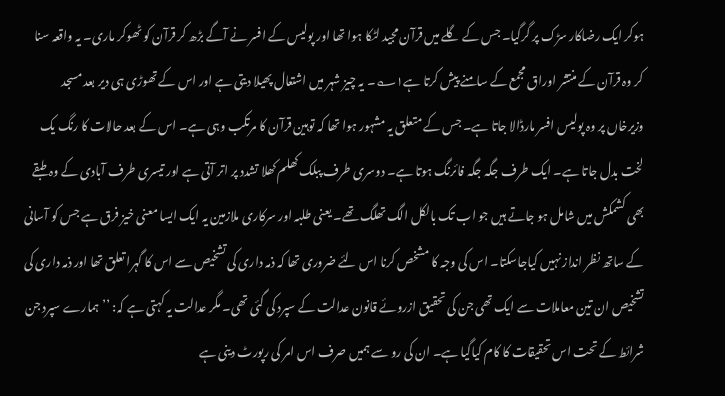ہوکر ایک رضاکار سڑک پر گرگیا۔ جس کے گلے میں قرآن مجید لٹکا ہوا تھا اور پولیس کے افسر نے آگے بڑھ کر قرآن کو ٹھوکر ماری۔ یہ واقعہ سنا کر وہ قرآن کے منتشر اوراق مجمع کے سامنے پیش کرتا ہے۱؎۔ یہ چیز شہر میں اشتعال پھیلا دیتی ہے اور اس کے تھوڑی ہی دیر بعد مسجد وزیرخاں پر وہ پولیس افسر مارڈالا جاتا ہے۔ جس کے متعلق یہ مشہور ہوا تھا کہ توہین قرآن کا مرتکب وہی ہے۔ اس کے بعد حالات کا رنگ یک لخت بدل جاتا ہے۔ ایک طرف جگہ جگہ فائرنگ ہوتا ہے۔ دوسری طرف پبلک کھلم کھلا تشدد پر اتر آتی ہے اور تیسری طرف آبادی کے وہ طبقے بھی کشمکش میں شامل ہو جاتے ہیں جو اب تک بالکل الگ تھلگ تھے۔ یعنی طلبہ اور سرکاری ملازمین یہ ایک ایسا معنی خیز فرق ہے جس کو آسانی کے ساتھ نظر انداز نہیں کیاجاسکتا۔ اس کی وجہ کا مشخص کرنا اس لئے ضروری تھا کہ ذمہ داری کی تشخیص سے اس کا گہرا تعلق تھا اور ذمہ داری کی تشخیص ان تین معاملات سے ایک تھی جن کی تحقیق ازروئے قانون عدالت کے سپرد کی گئی تھی۔ مگر عدالت یہ کہتی ہے کہ: ’’ہمارے سپرد جن شرائط کے تحت اس تحقیقات کا کام کیاگیا ہے۔ ان کی رو سے ہمیں صرف اس امر کی رپورٹ دینی ہے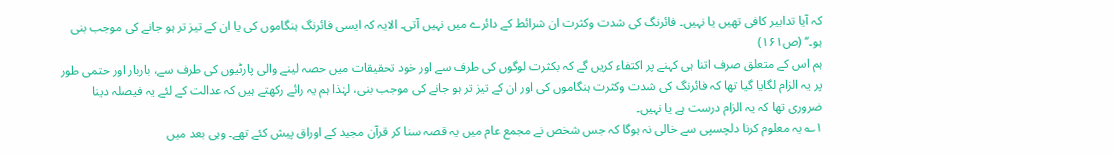کہ آیا تدابیر کافی تھیں یا نہیں۔ فائرنگ کی شدت وکثرت ان شرائط کے دائرے میں نہیں آتی۔ الایہ کہ ایسی فائرنگ ہنگاموں کی یا ان کے تیز تر ہو جانے کی موجب بنی ہو۔‘‘ (ص۱۶۱)
ہم اس کے متعلق صرف اتنا ہی کہنے پر اکتفاء کریں گے کہ بکثرت لوگوں کی طرف سے اور خود تحقیقات میں حصہ لینے والی پارٹیوں کی طرف سے، باربار اور حتمی طور پر یہ الزام لگایا گیا تھا کہ فائرنگ کی شدت وکثرت ہنگاموں کی اور ان کے تیز تر ہو جانے کی موجب بنی، لہٰذا ہم یہ رائے رکھتے ہیں کہ عدالت کے لئے یہ فیصلہ دینا ضروری تھا کہ یہ الزام درست ہے یا نہیں۔
۱؎ یہ معلوم کرنا دلچسپی سے خالی نہ ہوگا کہ جس شخص نے مجمع عام میں یہ قصہ سنا کر قرآن مجید کے اوراق پیش کئے تھے۔ وہی بعد میں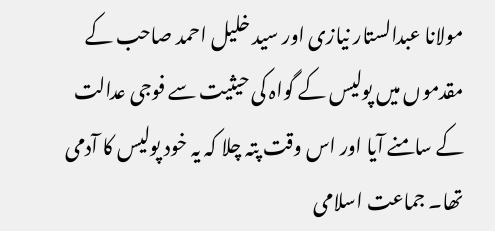مولانا عبدالستار نیازی اور سید خلیل احمد صاحب کے مقدموں میں پولیس کے گواہ کی حیثیت سے فوجی عدالت کے سامنے آیا اور اس وقت پتہ چلا کہ یہ خود پولیس کا آدمی تھا۔ جماعت اسلامی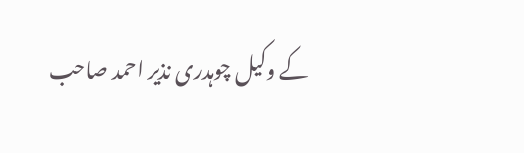کے وکیل چوہدری نذیر احمد صاحب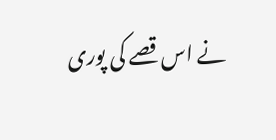نے اس قصے کی پوری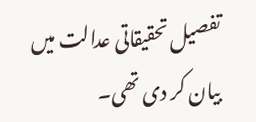تفصیل تحقیقاتی عدالت میں بیان کر دی تھی۔